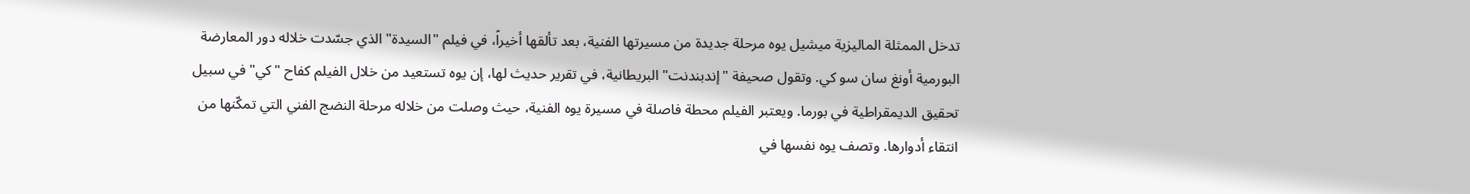تدخل الممثلة الماليزية ميشيل يوه مرحلة جديدة من مسيرتها الفنية، بعد تألقها أخيراً، في فيلم "السيدة" الذي جسّدت خلاله دور المعارضة البورمية أونغ سان سو كي. وتقول صحيفة "إندبندنت" البريطانية، في تقرير حديث لها، إن يوه تستعيد من خلال الفيلم كفاح "كي" في سبيل تحقيق الديمقراطية في بورما. ويعتبر الفيلم محطة فاصلة في مسيرة يوه الفنية، حيث وصلت من خلاله مرحلة النضج الفني التي تمكّنها من انتقاء أدوارها. وتصف يوه نفسها في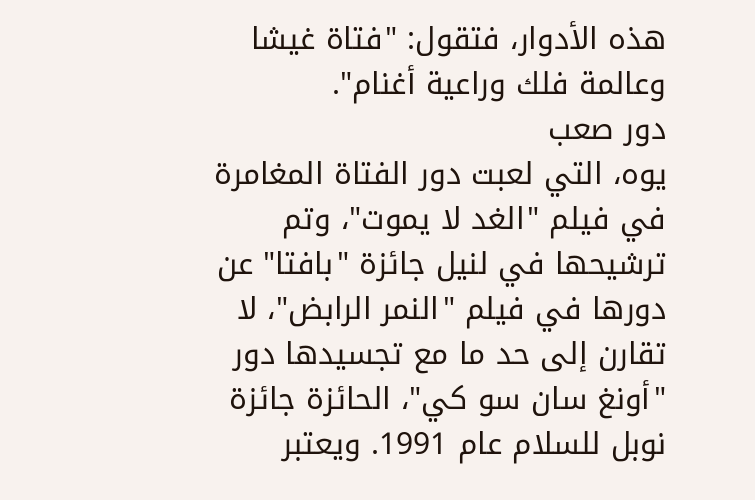هذه الأدوار، فتقول: "فتاة غيشا وعالمة فلك وراعية أغنام".
دور صعب
يوه، التي لعبت دور الفتاة المغامرة في فيلم "الغد لا يموت"، وتم ترشيحها في لنيل جائزة "بافتا" عن دورها في فيلم "النمر الرابض"، لا تقارن إلى حد ما مع تجسيدها دور "أونغ سان سو كي"، الحائزة جائزة نوبل للسلام عام 1991. ويعتبر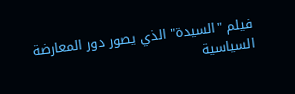فيلم "السيدة" الذي يصور دور المعارضة السياسية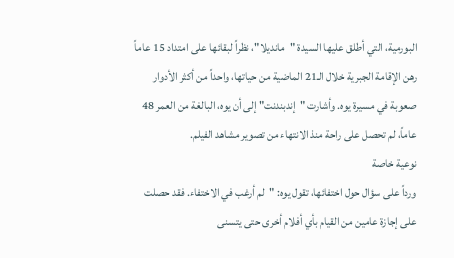البورمية، التي أطلق عليها السيدة "مانديلا"، نظراً لبقائها على امتداد 15 عاماً رهن الإقامة الجبرية خلال الـ21 الماضية من حياتها، واحداً من أكثر الأدوار صعوبة في مسيرة يوه. وأشارت "إندبندنت" إلى أن يوه، البالغة من العمر 48 عاماً، لم تحصل على راحة منذ الانتهاء من تصوير مشاهد الفيلم.
نوعية خاصة
ورداً على سؤال حول اختفائها، تقول يوه: "لم أرغب في الاختفاء. فقد حصلت على إجازة عامين من القيام بأي أفلام أخرى حتى يتسنى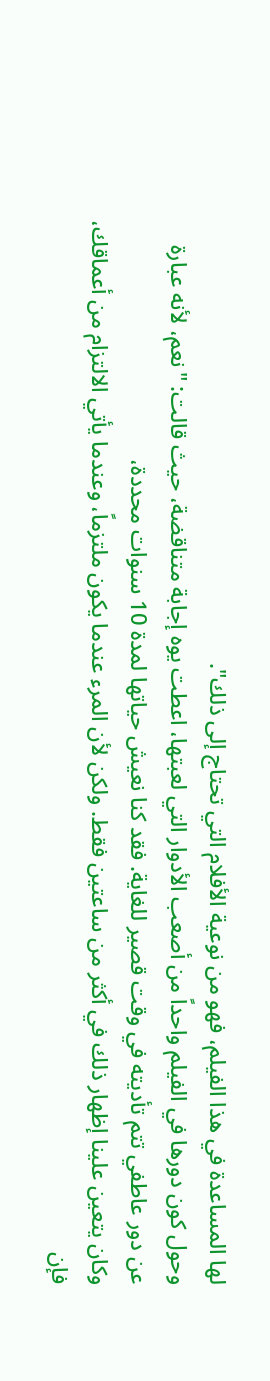لها المساعدة في هذا الفيلم، فهو من نوعية الأفلام التي تحتاج إلى ذلك".
وحول كون دورها في الفيلم واحداً من أصعب الأدوار التي لعبتها، اعطت يوه إجابة متناقضة، حيث قالت: "نعم، لأنه عبارة عن دور عاطفي تتم تأديته في وقت قصير للغاية. فقد كنا نعيش حياتها لمدة 10 سنوات محددة،
وكان يتعين علينا إظهار ذلك في أكثر من ساعتين فقط. ولكن لأن المرء عندما يكون ملتزماً، وعندما يأتي الالتزام من أعماقك، فإن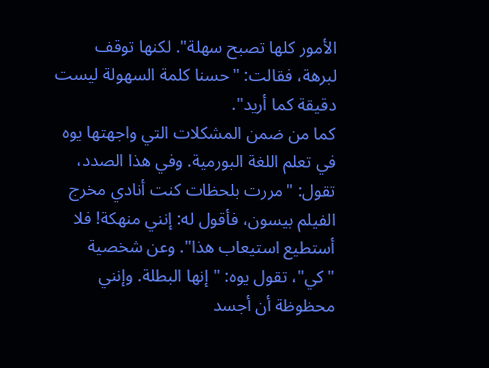الأمور كلها تصبح سهلة". لكنها توقف لبرهة، فقالت: "حسنا كلمة السهولة ليست دقيقة كما أريد".
كما من ضمن المشكلات التي واجهتها يوه في تعلم اللغة البورمية. وفي هذا الصدد، تقول: "مررت بلحظات كنت أنادي مخرج الفيلم بيسون، فأقول له: إنني منهكة! فلا أستطيع استيعاب هذا". وعن شخصية "كي"، تقول يوه: "إنها البطلة. وإنني محظوظة أن أجسد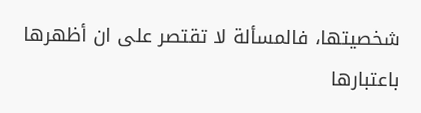شخصيتها، فالمسألة لا تقتصر على ان أظهرها باعتبارها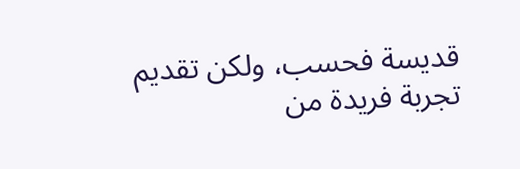قديسة فحسب، ولكن تقديم تجربة فريدة من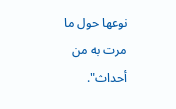نوعها حول ما مرت به من أحداث".